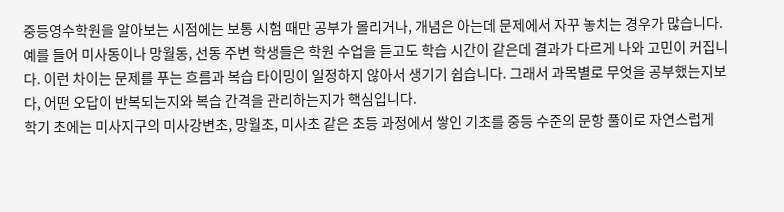중등영수학원을 알아보는 시점에는 보통 시험 때만 공부가 몰리거나, 개념은 아는데 문제에서 자꾸 놓치는 경우가 많습니다. 예를 들어 미사동이나 망월동, 선동 주변 학생들은 학원 수업을 듣고도 학습 시간이 같은데 결과가 다르게 나와 고민이 커집니다. 이런 차이는 문제를 푸는 흐름과 복습 타이밍이 일정하지 않아서 생기기 쉽습니다. 그래서 과목별로 무엇을 공부했는지보다, 어떤 오답이 반복되는지와 복습 간격을 관리하는지가 핵심입니다.
학기 초에는 미사지구의 미사강변초, 망월초, 미사초 같은 초등 과정에서 쌓인 기초를 중등 수준의 문항 풀이로 자연스럽게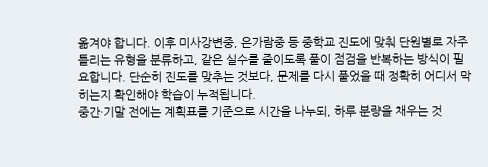옮겨야 합니다. 이후 미사강변중, 은가람중 등 중학교 진도에 맞춰 단원별로 자주 틀리는 유형을 분류하고, 같은 실수를 줄이도록 풀이 점검을 반복하는 방식이 필요합니다. 단순히 진도를 맞추는 것보다, 문제를 다시 풀었을 때 정확히 어디서 막히는지 확인해야 학습이 누적됩니다.
중간·기말 전에는 계획표를 기준으로 시간을 나누되, 하루 분량을 채우는 것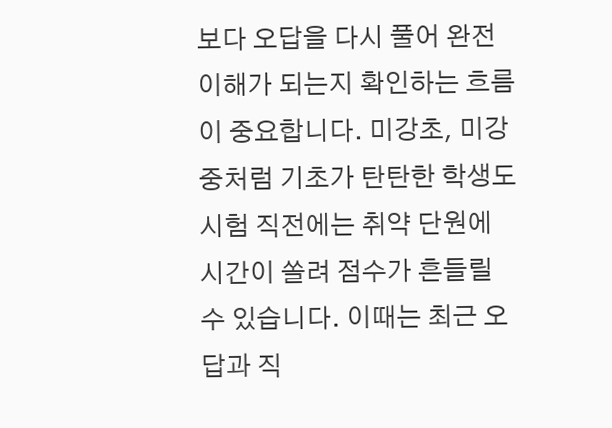보다 오답을 다시 풀어 완전 이해가 되는지 확인하는 흐름이 중요합니다. 미강초, 미강중처럼 기초가 탄탄한 학생도 시험 직전에는 취약 단원에 시간이 쏠려 점수가 흔들릴 수 있습니다. 이때는 최근 오답과 직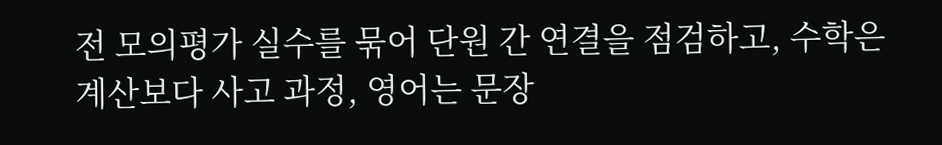전 모의평가 실수를 묶어 단원 간 연결을 점검하고, 수학은 계산보다 사고 과정, 영어는 문장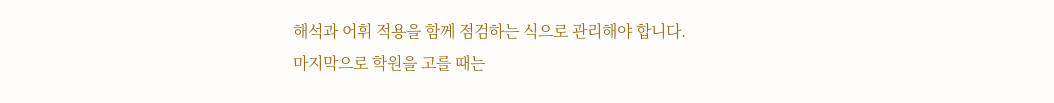해석과 어휘 적용을 함께 점검하는 식으로 관리해야 합니다.
마지막으로 학원을 고를 때는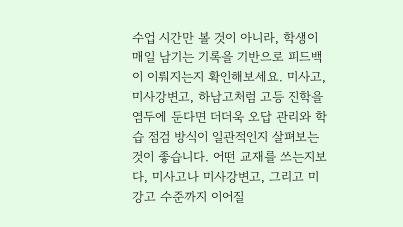수업 시간만 볼 것이 아니라, 학생이 매일 남기는 기록을 기반으로 피드백이 이뤄지는지 확인해보세요. 미사고, 미사강변고, 하남고처럼 고등 진학을 염두에 둔다면 더더욱 오답 관리와 학습 점검 방식이 일관적인지 살펴보는 것이 좋습니다. 어떤 교재를 쓰는지보다, 미사고나 미사강변고, 그리고 미강고 수준까지 이어질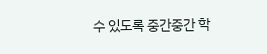수 있도록 중간중간 학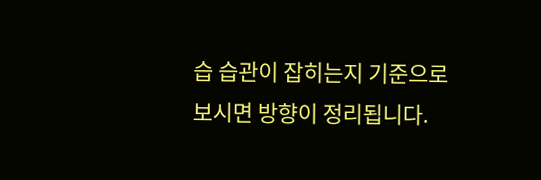습 습관이 잡히는지 기준으로 보시면 방향이 정리됩니다.